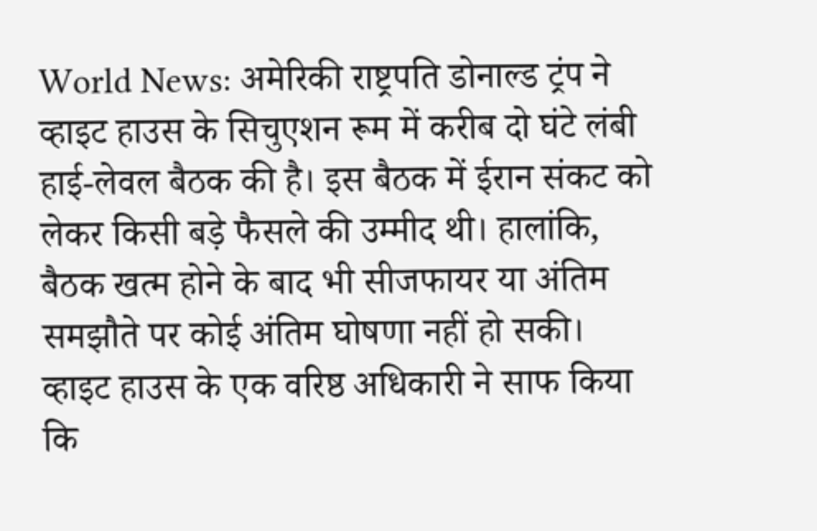World News: अमेरिकी राष्ट्रपति डोनाल्ड ट्रंप ने व्हाइट हाउस के सिचुएशन रूम में करीब दो घंटे लंबी हाई-लेवल बैठक की है। इस बैठक में ईरान संकट को लेकर किसी बड़े फैसले की उम्मीद थी। हालांकि, बैठक खत्म होने के बाद भी सीजफायर या अंतिम समझौते पर कोई अंतिम घोषणा नहीं हो सकी।
व्हाइट हाउस के एक वरिष्ठ अधिकारी ने साफ किया कि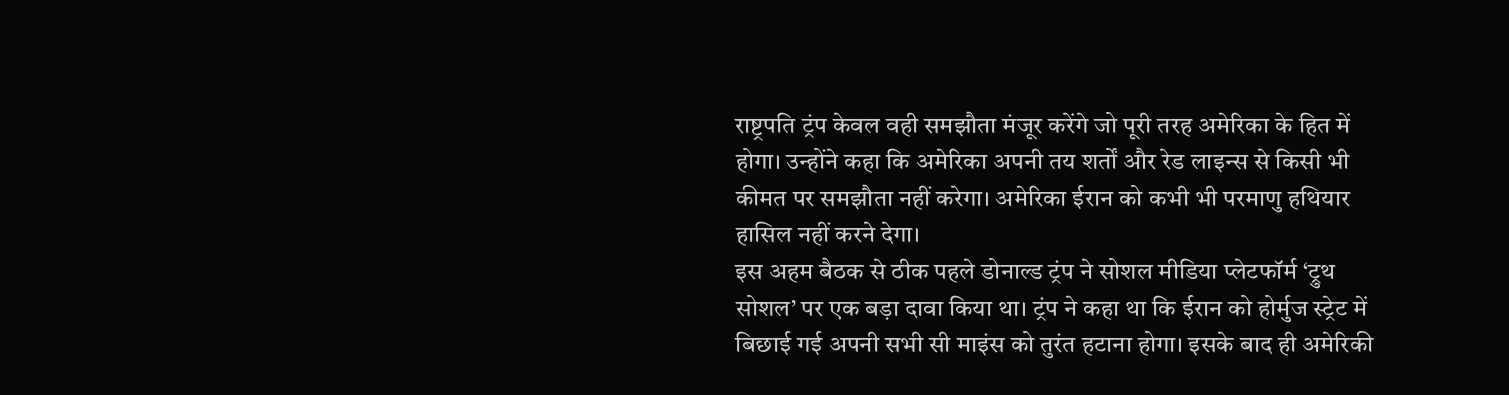राष्ट्रपति ट्रंप केवल वही समझौता मंजूर करेंगे जो पूरी तरह अमेरिका के हित में होगा। उन्होंने कहा कि अमेरिका अपनी तय शर्तों और रेड लाइन्स से किसी भी कीमत पर समझौता नहीं करेगा। अमेरिका ईरान को कभी भी परमाणु हथियार हासिल नहीं करने देगा।
इस अहम बैठक से ठीक पहले डोनाल्ड ट्रंप ने सोशल मीडिया प्लेटफॉर्म ‘ट्रुथ सोशल’ पर एक बड़ा दावा किया था। ट्रंप ने कहा था कि ईरान को होर्मुज स्ट्रेट में बिछाई गई अपनी सभी सी माइंस को तुरंत हटाना होगा। इसके बाद ही अमेरिकी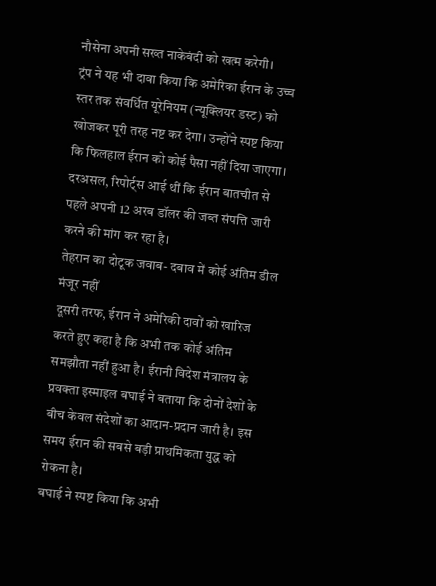नौसेना अपनी सख्त नाकेबंदी को खत्म करेगी।
ट्रंप ने यह भी दावा किया कि अमेरिका ईरान के उच्च स्तर तक संवर्धित यूरेनियम (न्यूक्लियर डस्ट) को खोजकर पूरी तरह नष्ट कर देगा। उन्होंने स्पष्ट किया कि फिलहाल ईरान को कोई पैसा नहीं दिया जाएगा। दरअसल, रिपोर्ट्स आई थीं कि ईरान बातचीत से पहले अपनी 12 अरब डॉलर की जब्त संपत्ति जारी करने की मांग कर रहा है।
तेहरान का दोटूक जवाब- दबाव में कोई अंतिम डील मंजूर नहीं
दूसरी तरफ, ईरान ने अमेरिकी दावों को खारिज करते हुए कहा है कि अभी तक कोई अंतिम समझौता नहीं हुआ है। ईरानी विदेश मंत्रालय के प्रवक्ता इस्माइल बघाई ने बताया कि दोनों देशों के बीच केवल संदेशों का आदान-प्रदान जारी है। इस समय ईरान की सबसे बड़ी प्राथमिकता युद्ध को रोकना है।
बघाई ने स्पष्ट किया कि अभी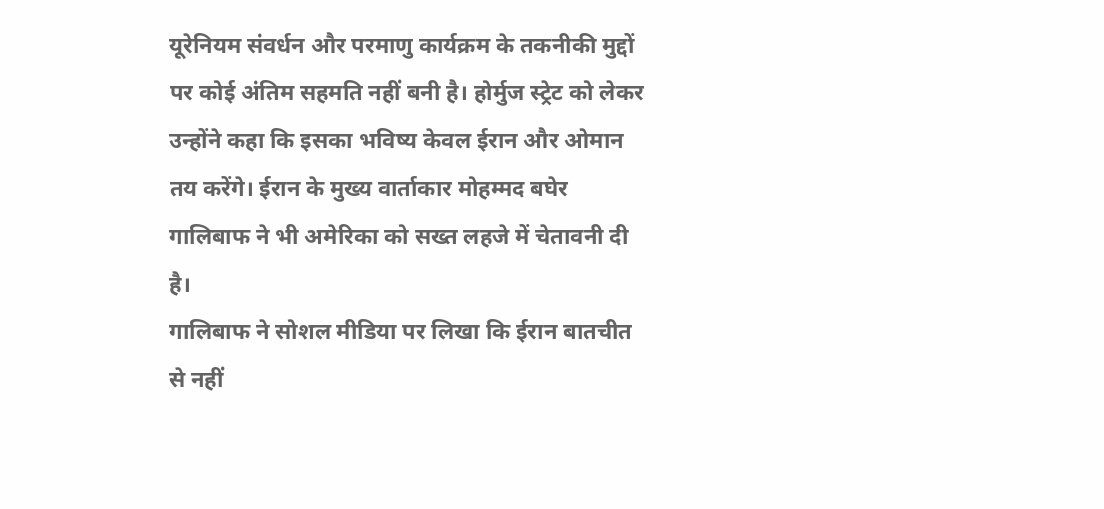यूरेनियम संवर्धन और परमाणु कार्यक्रम के तकनीकी मुद्दों पर कोई अंतिम सहमति नहीं बनी है। होर्मुज स्ट्रेट को लेकर उन्होंने कहा कि इसका भविष्य केवल ईरान और ओमान तय करेंगे। ईरान के मुख्य वार्ताकार मोहम्मद बघेर गालिबाफ ने भी अमेरिका को सख्त लहजे में चेतावनी दी है।
गालिबाफ ने सोशल मीडिया पर लिखा कि ईरान बातचीत से नहीं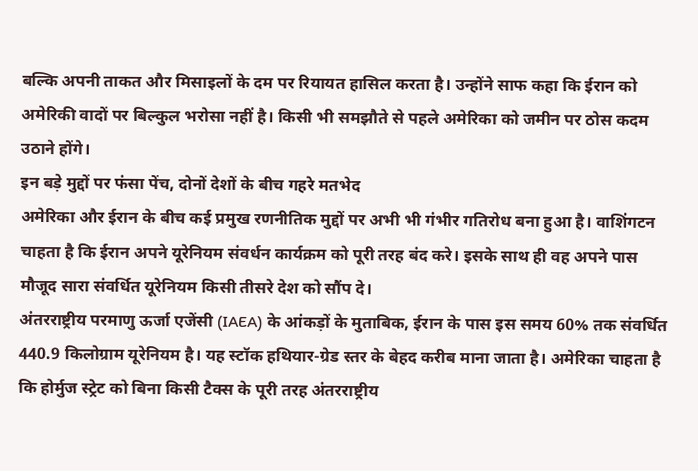बल्कि अपनी ताकत और मिसाइलों के दम पर रियायत हासिल करता है। उन्होंने साफ कहा कि ईरान को अमेरिकी वादों पर बिल्कुल भरोसा नहीं है। किसी भी समझौते से पहले अमेरिका को जमीन पर ठोस कदम उठाने होंगे।
इन बड़े मुद्दों पर फंसा पेंच, दोनों देशों के बीच गहरे मतभेद
अमेरिका और ईरान के बीच कई प्रमुख रणनीतिक मुद्दों पर अभी भी गंभीर गतिरोध बना हुआ है। वाशिंगटन चाहता है कि ईरान अपने यूरेनियम संवर्धन कार्यक्रम को पूरी तरह बंद करे। इसके साथ ही वह अपने पास मौजूद सारा संवर्धित यूरेनियम किसी तीसरे देश को सौंप दे।
अंतरराष्ट्रीय परमाणु ऊर्जा एजेंसी (IAEA) के आंकड़ों के मुताबिक, ईरान के पास इस समय 60% तक संवर्धित 440.9 किलोग्राम यूरेनियम है। यह स्टॉक हथियार-ग्रेड स्तर के बेहद करीब माना जाता है। अमेरिका चाहता है कि होर्मुज स्ट्रेट को बिना किसी टैक्स के पूरी तरह अंतरराष्ट्रीय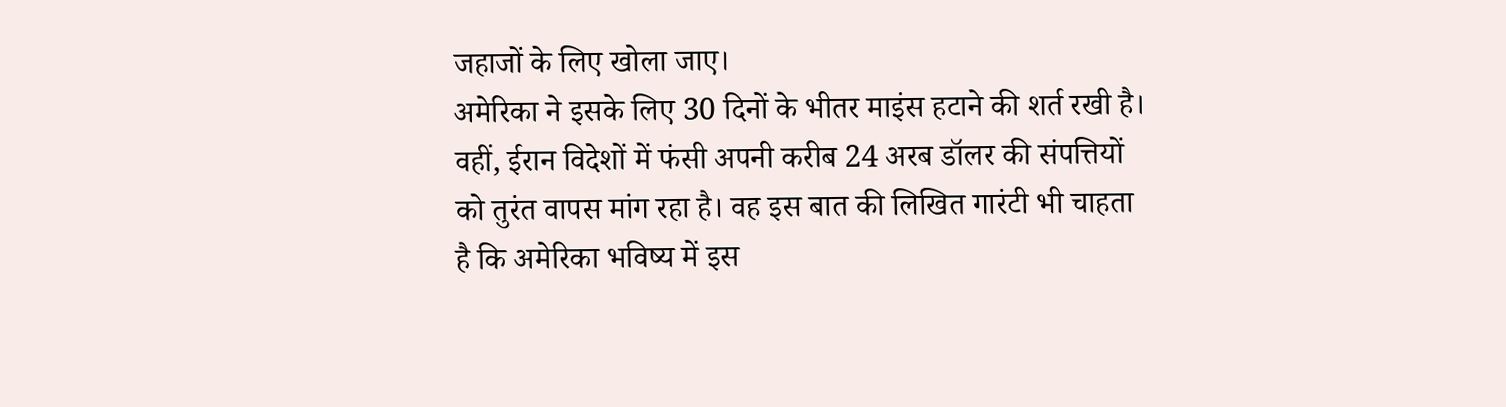जहाजों के लिए खोला जाए।
अमेरिका ने इसके लिए 30 दिनों के भीतर माइंस हटाने की शर्त रखी है। वहीं, ईरान विदेशों में फंसी अपनी करीब 24 अरब डॉलर की संपत्तियों को तुरंत वापस मांग रहा है। वह इस बात की लिखित गारंटी भी चाहता है कि अमेरिका भविष्य में इस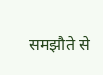समझौते से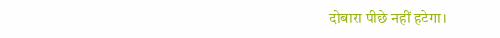दोबारा पीछे नहीं हटेगा।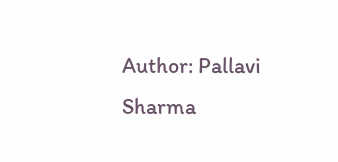Author: Pallavi Sharma